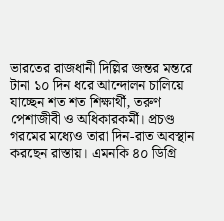ভারতের রাজধানী দিল্লির জন্তর মন্তরে টানা ১০ দিন ধরে আন্দোলন চালিয়ে যাচ্ছেন শত শত শিক্ষার্থী, তরুণ পেশাজীবী ও অধিকারকর্মী। প্রচণ্ড গরমের মধ্যেও তারা দিন-রাত অবস্থান করছেন রাস্তায়। এমনকি ৪০ ডিগ্রি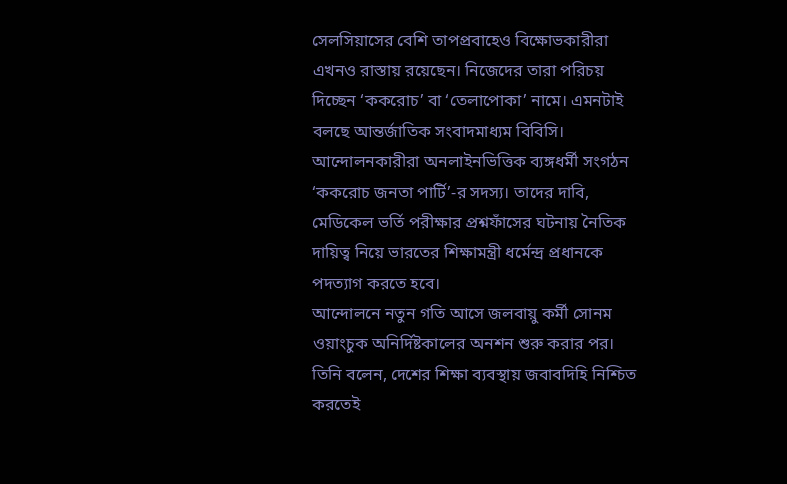সেলসিয়াসের বেশি তাপপ্রবাহেও বিক্ষোভকারীরা এখনও রাস্তায় রয়েছেন। নিজেদের তারা পরিচয় দিচ্ছেন ‘ককরোচ’ বা ‘তেলাপোকা’ নামে। এমনটাই বলছে আন্তর্জাতিক সংবাদমাধ্যম বিবিসি।
আন্দোলনকারীরা অনলাইনভিত্তিক ব্যঙ্গধর্মী সংগঠন ‘ককরোচ জনতা পার্টি’-র সদস্য। তাদের দাবি, মেডিকেল ভর্তি পরীক্ষার প্রশ্নফাঁসের ঘটনায় নৈতিক দায়িত্ব নিয়ে ভারতের শিক্ষামন্ত্রী ধর্মেন্দ্র প্রধানকে পদত্যাগ করতে হবে।
আন্দোলনে নতুন গতি আসে জলবায়ু কর্মী সোনম ওয়াংচুক অনির্দিষ্টকালের অনশন শুরু করার পর। তিনি বলেন, দেশের শিক্ষা ব্যবস্থায় জবাবদিহি নিশ্চিত করতেই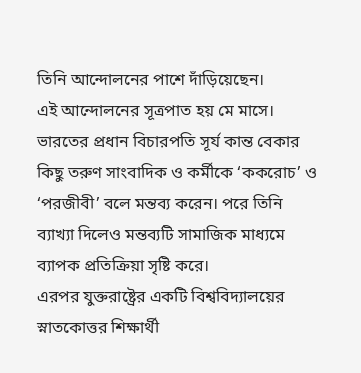তিনি আন্দোলনের পাশে দাঁড়িয়েছেন।
এই আন্দোলনের সূত্রপাত হয় মে মাসে। ভারতের প্রধান বিচারপতি সূর্য কান্ত বেকার কিছু তরুণ সাংবাদিক ও কর্মীকে ‘ককরোচ’ ও ‘পরজীবী’ বলে মন্তব্য করেন। পরে তিনি ব্যাখ্যা দিলেও মন্তব্যটি সামাজিক মাধ্যমে ব্যাপক প্রতিক্রিয়া সৃষ্টি করে।
এরপর যুক্তরাষ্ট্রের একটি বিশ্ববিদ্যালয়ের স্নাতকোত্তর শিক্ষার্থী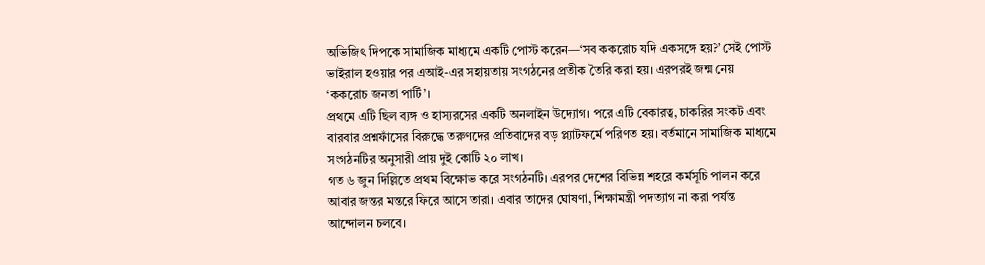অভিজিৎ দিপকে সামাজিক মাধ্যমে একটি পোস্ট করেন—‘সব ককরোচ যদি একসঙ্গে হয়?’ সেই পোস্ট ভাইরাল হওয়ার পর এআই-এর সহায়তায় সংগঠনের প্রতীক তৈরি করা হয়। এরপরই জন্ম নেয় ‘ককরোচ জনতা পার্টি’।
প্রথমে এটি ছিল ব্যঙ্গ ও হাস্যরসের একটি অনলাইন উদ্যোগ। পরে এটি বেকারত্ব, চাকরির সংকট এবং বারবার প্রশ্নফাঁসের বিরুদ্ধে তরুণদের প্রতিবাদের বড় প্ল্যাটফর্মে পরিণত হয়। বর্তমানে সামাজিক মাধ্যমে সংগঠনটির অনুসারী প্রায় দুই কোটি ২০ লাখ।
গত ৬ জুন দিল্লিতে প্রথম বিক্ষোভ করে সংগঠনটি। এরপর দেশের বিভিন্ন শহরে কর্মসূচি পালন করে আবার জন্তর মন্তরে ফিরে আসে তারা। এবার তাদের ঘোষণা, শিক্ষামন্ত্রী পদত্যাগ না করা পর্যন্ত আন্দোলন চলবে।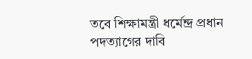তবে শিক্ষামন্ত্রী ধর্মেন্দ্র প্রধান পদত্যাগের দাবি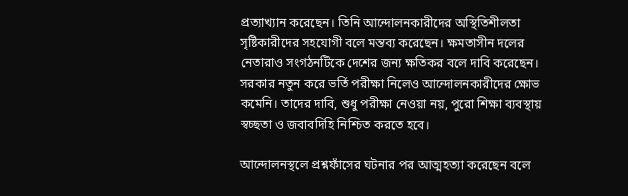প্রত্যাখ্যান করেছেন। তিনি আন্দোলনকারীদের অস্থিতিশীলতা সৃষ্টিকারীদের সহযোগী বলে মন্তব্য করেছেন। ক্ষমতাসীন দলের নেতারাও সংগঠনটিকে দেশের জন্য ক্ষতিকর বলে দাবি করেছেন।
সরকার নতুন করে ভর্তি পরীক্ষা নিলেও আন্দোলনকারীদের ক্ষোভ কমেনি। তাদের দাবি, শুধু পরীক্ষা নেওয়া নয়, পুরো শিক্ষা ব্যবস্থায় স্বচ্ছতা ও জবাবদিহি নিশ্চিত করতে হবে।

আন্দোলনস্থলে প্রশ্নফাঁসের ঘটনার পর আত্মহত্যা করেছেন বলে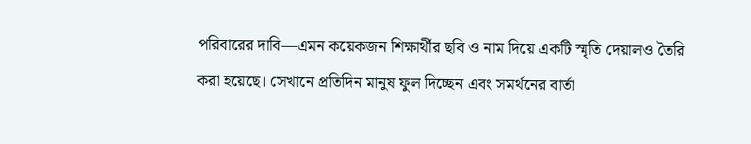পরিবারের দাবি—এমন কয়েকজন শিক্ষার্থীর ছবি ও নাম দিয়ে একটি স্মৃতি দেয়ালও তৈরি করা হয়েছে। সেখানে প্রতিদিন মানুষ ফুল দিচ্ছেন এবং সমর্থনের বার্তা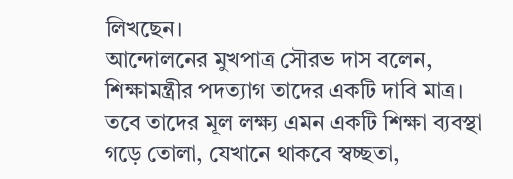লিখছেন।
আন্দোলনের মুখপাত্র সৌরভ দাস বলেন, শিক্ষামন্ত্রীর পদত্যাগ তাদের একটি দাবি মাত্র। তবে তাদের মূল লক্ষ্য এমন একটি শিক্ষা ব্যবস্থা গড়ে তোলা, যেখানে থাকবে স্বচ্ছতা,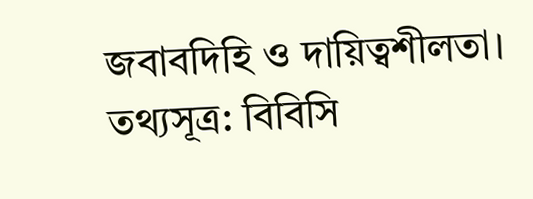জবাবদিহি ও দায়িত্বশীলতা।
তথ্যসূত্র: বিবিসি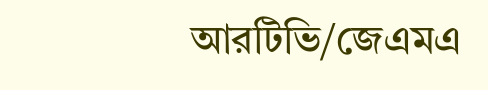আরটিভি/জেএমএ